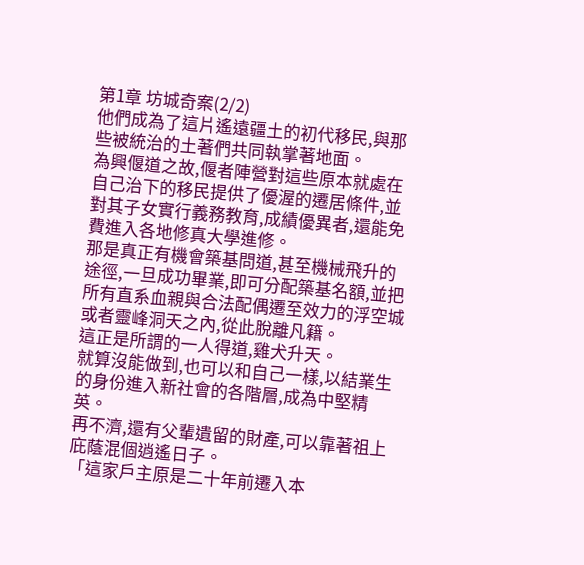第1章 坊城奇案(2/2)
他們成為了這片遙遠疆土的初代移民,與那些被統治的土著們共同執掌著地面。
為興偃道之故,偃者陣營對這些原本就處在自己治下的移民提供了優渥的遷居條件,並對其子女實行義務教育,成績優異者,還能免費進入各地修真大學進修。
那是真正有機會築基問道,甚至機械飛升的途徑,一旦成功畢業,即可分配築基名額,並把所有直系血親與合法配偶遷至效力的浮空城或者靈峰洞天之內,從此脫離凡籍。
這正是所謂的一人得道,雞犬升天。
就算沒能做到,也可以和自己一樣,以結業生的身份進入新社會的各階層,成為中堅精英。
再不濟,還有父輩遺留的財產,可以靠著祖上庇蔭混個逍遙日子。
「這家戶主原是二十年前遷入本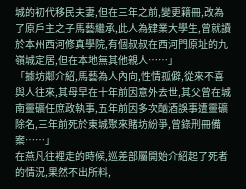城的初代移民夫妻,但在三年之前,變更籍冊,改為了原戶主之子馬藝繼承,此人為肄業大學生,曾就讀於本州西河修真學院,有個叔叔在西河門原址的九嶺城定居,但在本地無其他親人……」
「據坊鄰介紹,馬藝為人內向,性情孤僻,從來不喜與人往來,其母早在十年前因意外去世,其父曾在城南靈礦任庶政執事,五年前因多次酗酒誤事遭靈礦除名,三年前死於東城聚來賭坊紛爭,曾錄刑冊備案……」
在燕凡往裡走的時候,巡差部屬開始介紹起了死者的情況,果然不出所料,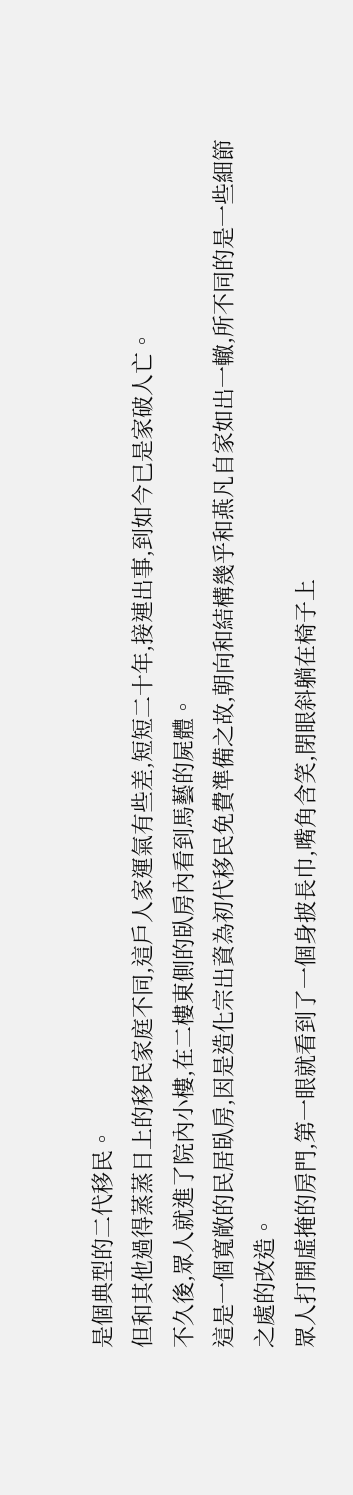是個典型的二代移民。
但和其他過得蒸蒸日上的移民家庭不同,這戶人家運氣有些差,短短二十年,接連出事,到如今已是家破人亡。
不久後,眾人就進了院內小樓,在二樓東側的臥房內看到馬藝的屍體。
這是一個寬敞的民居臥房,因是造化宗出資為初代移民免費準備之故,朝向和結構幾乎和燕凡自家如出一轍,所不同的是一些細節之處的改造。
眾人打開虛掩的房門,第一眼就看到了一個身披長巾,嘴角含笑,閉眼斜躺在椅子上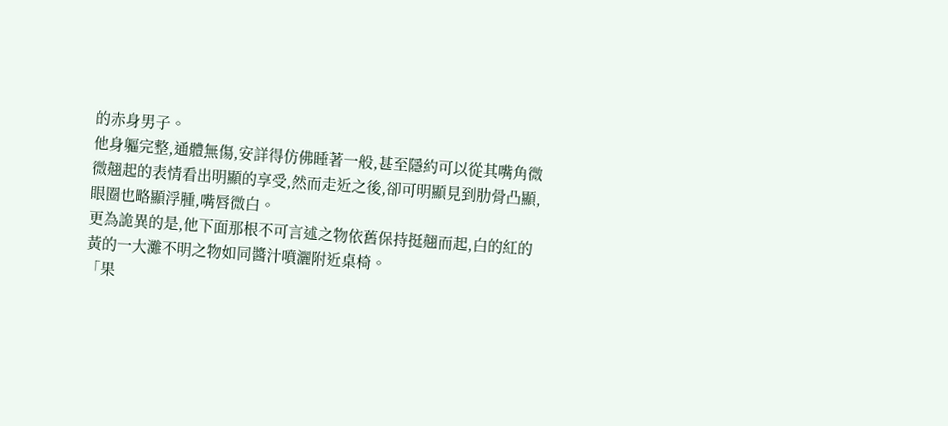的赤身男子。
他身軀完整,通體無傷,安詳得仿佛睡著一般,甚至隱約可以從其嘴角微微翹起的表情看出明顯的享受,然而走近之後,卻可明顯見到肋骨凸顯,眼圈也略顯浮腫,嘴唇微白。
更為詭異的是,他下面那根不可言述之物依舊保持挺翹而起,白的紅的黃的一大灘不明之物如同醬汁噴灑附近桌椅。
「果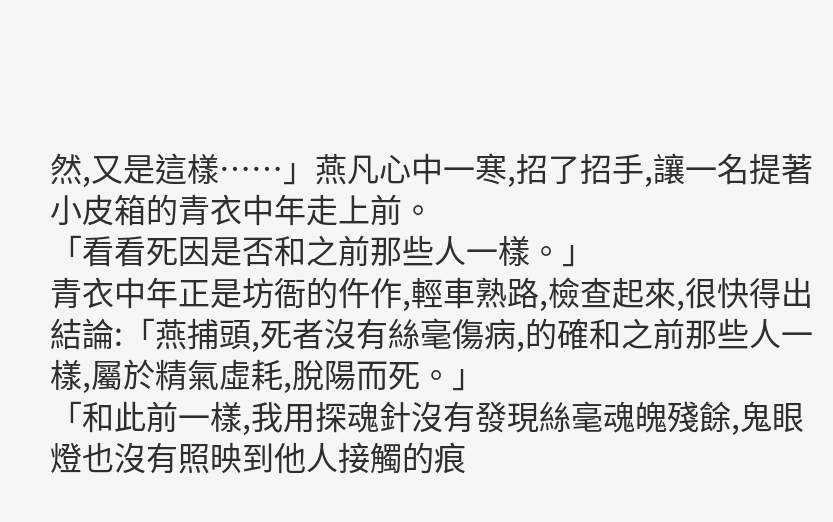然,又是這樣……」燕凡心中一寒,招了招手,讓一名提著小皮箱的青衣中年走上前。
「看看死因是否和之前那些人一樣。」
青衣中年正是坊衙的仵作,輕車熟路,檢查起來,很快得出結論:「燕捕頭,死者沒有絲毫傷病,的確和之前那些人一樣,屬於精氣虛耗,脫陽而死。」
「和此前一樣,我用探魂針沒有發現絲毫魂魄殘餘,鬼眼燈也沒有照映到他人接觸的痕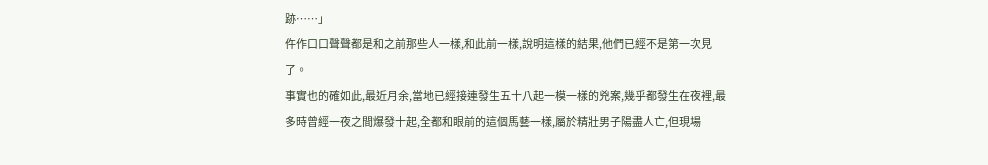跡……」
仵作口口聲聲都是和之前那些人一樣,和此前一樣,說明這樣的結果,他們已經不是第一次見了。
事實也的確如此,最近月余,當地已經接連發生五十八起一模一樣的兇案,幾乎都發生在夜裡,最多時曾經一夜之間爆發十起,全都和眼前的這個馬藝一樣,屬於精壯男子陽盡人亡,但現場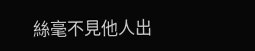絲毫不見他人出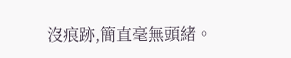沒痕跡,簡直毫無頭緒。